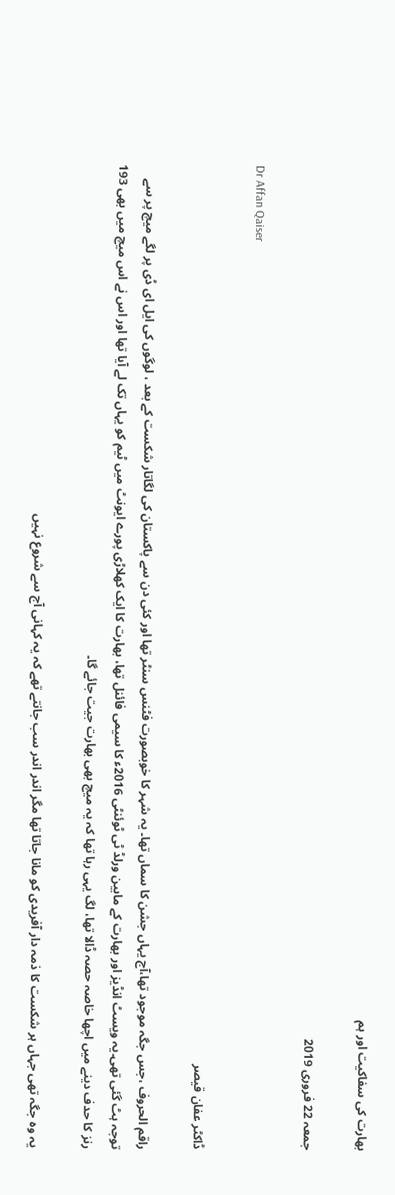بھارت کی سفاکیت اور ہم

جمعہ 22 فروری 2019

Dr Affan Qaiser

ڈاکٹر عفان قیصر

راقم الحروف ،جس جگہ موجود تھا،آج یہاں جشن کا سماں تھا۔ یہ شہر کا خوبصورت فٹنس سنٹر تھا اور کئی دن سے پاکستان کی لگاتار شکست کے بعد ، لوگوں کی ایل ای ڈی پر لگے میچ پر سے توجہ ہٹ گئی تھی۔یہ ویسٹ انڈیز اور بھارت کے مابین ورلڈ ٹی ٹوئنٹی 2016ء کا سیمی فائنل تھا، بھارت کا ایک کھلاڑی پورے ایونٹ میں ٹیم کو یہاں تک لے آیا تھا اور اس نے اس میچ میں بھی 193 رنز کا حدف دینے میں اچھا خاصہ حصہ ڈالا تھا، لگ یہی رہا تھا کہ یہ میچ بھی بھارت جیت جائے گا۔

یہ وہ جگہ تھی جہاں ہر شکست کا ذمہ دار آفریدی کو مانا جاتا تھا مگر اندر اندر سب جانتے تھے کہ یہ کہانی آج سے شروع نہیں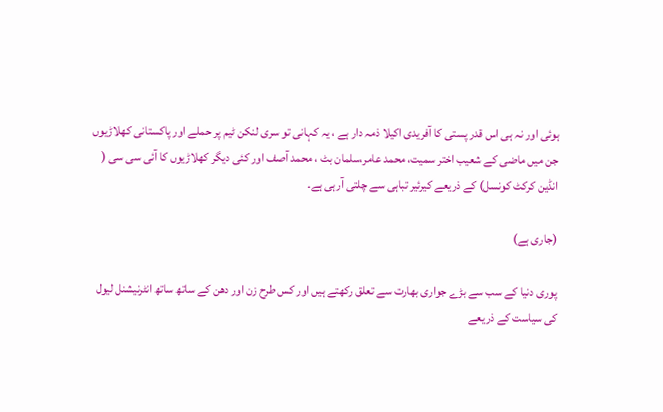ہوئی اور نہ ہی اس قدر پستی کا آفریدی اکیلا ذمہ دار ہے ، یہ کہانی تو سری لنکن ٹیم پر حملے اور پاکستانی کھلاڑیوں جن میں ماضی کے شعیب اختر سمیت، محمد عامر،سلمان بٹ ، محمد آصف اور کئی دیگر کھلاڑیوں کا آئی سی سی ( انڈین کرکٹ کونسل) کے ذریعے کیرئیر تباہی سے چلتی آرہی ہے۔

(جاری ہے)

پوری دنیا کے سب سے بڑے جواری بھارت سے تعلق رکھتے ہیں اور کس طرح زن اور دھن کے ساتھ ساتھ انٹرنیشنل لیول کی سیاست کے ذریعے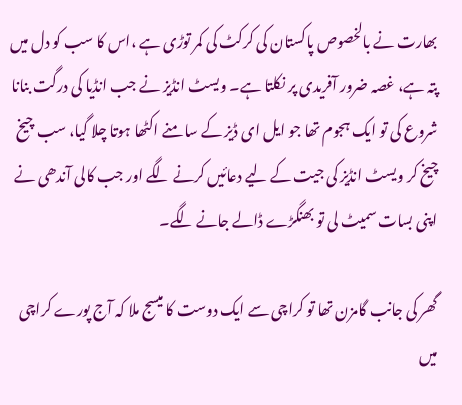بھارت نے بالخصوص پاکستان کی کرکٹ کی کمر توڑی ہے ،اس کا سب کو دل میں پتہ ہے، غصہ ضرور آفریدی پر نکلتا ہے۔ ویسٹ انڈیز نے جب انڈیا کی درگت بنانا شروع کی تو ایک ہجوم تھا جو ایل ای ڈیز کے سا منے اکٹھا ہوتا چلا گیا، سب چیخ چیخ کر ویسٹ انڈیز کی جیت کے لیے دعائیں کرنے لگے اور جب کالی آندھی نے اپنی بسات سمیٹ لی تو بھنگڑے ڈالے جانے لگے۔

گھر کی جانب گامزن تھا تو کراچی سے ایک دوست کا میسج ملا کہ آج پورے کراچی میں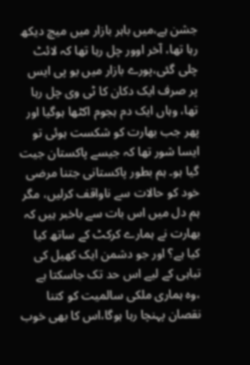جشن ہے،میں باہر بازار میں میچ دیکھ رہا تھا، آخر اوور چل رہا تھا کہ لائٹ چلی گئی،پورے بازار میں یو پی ایس پر صرف ایک دکان کا ٹی وی چل رہا تھا، وہاں ایک دم ہجوم اکٹھا ہوگیا اور پھر جب بھارت کو شکست ہوئی تو ایسا شور تھا کہ جیسے پاکستان جیت گیا ہو۔ ہم بطور پاکستانی جتنا مرضی خود کو حالات سے ناواقف کرلیں، مگر ہم دل میں اس بات سے باخبر ہیں کہ بھارت نے ہمارے کرکٹ کے ساتھ کیا کیا ہے؟ اور جو دشمن ایک کھیل کی تباہی کے لیے اس حد تک جاسکتا ہے ،وہ ہماری ملکی سالمیت کو کتنا نقصان پہنچا رہا ہوگا،اس کا بھی خوب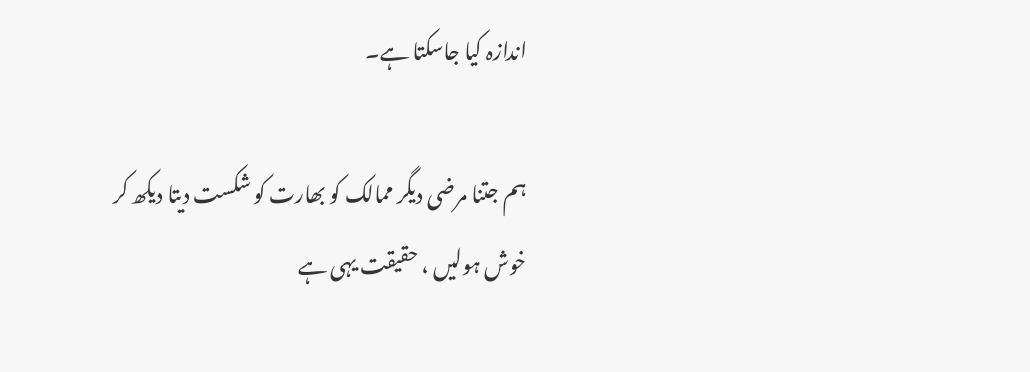اندازہ کیا جاسکتا ہے۔

ہم جتنا مرضی دیگر ممالک کو بھارت کو شکست دیتا دیکھ کر خوش ہولیں ، حقیقت یہی ہے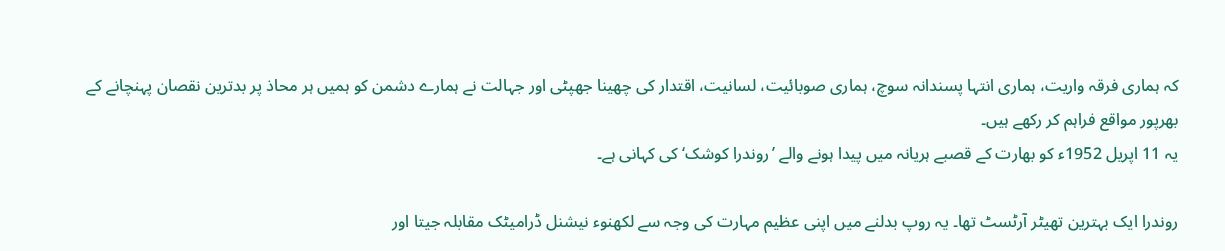کہ ہماری فرقہ واریت، ہماری انتہا پسندانہ سوچ، ہماری صوبائیت، لسانیت، اقتدار کی چھینا جھپٹی اور جہالت نے ہمارے دشمن کو ہمیں ہر محاذ پر بدترین نقصان پہنچانے کے بھرپور مواقع فراہم کر رکھے ہیں۔
یہ 11 اپریل 1952ء کو بھارت کے قصبے ہریانہ میں پیدا ہونے والے ’روندرا کوشک‘ کی کہانی ہے۔

روندرا ایک بہترین تھیٹر آرٹسٹ تھا۔ یہ روپ بدلنے میں اپنی عظیم مہارت کی وجہ سے لکھنوء نیشنل ڈرامیٹک مقابلہ جیتا اور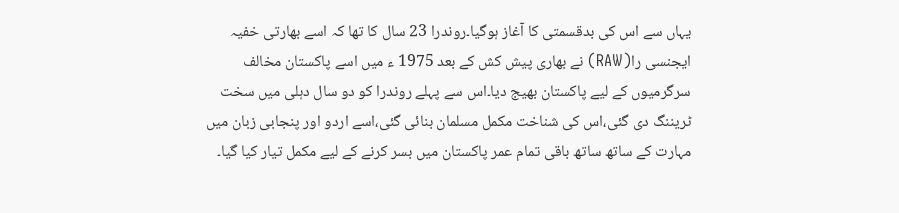یہاں سے اس کی بدقسمتی کا آغاز ہوگیا۔روندرا 23 سال کا تھا کہ اسے بھارتی خفیہ ایجنسی را(RAW) نے بھاری پیش کش کے بعد 1975 ء میں اسے پاکستان مخالف سرگرمیوں کے لیے پاکستان بھیج دیا۔اس سے پہلے روندرا کو دو سال دہلی میں سخت ٹریننگ دی گئی،اس کی شناخت مکمل مسلمان بنائی گئی،اسے اردو اور پنجابی زبان میں مہارت کے ساتھ ساتھ باقی تمام عمر پاکستان میں بسر کرنے کے لیے مکمل تیار کیا گیا۔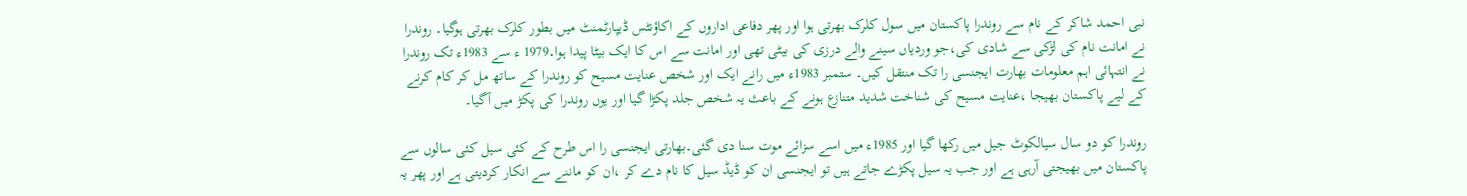نبی احمد شاکر کے نام سے روندرا پاکستان میں سول کلرک بھرتی ہوا اور پھر دفاعی اداروں کے اکاؤنٹس ڈیپارٹمنٹ میں بطور کلرک بھرتی ہوگیا۔ روندرا نے امانت نام کی لڑکی سے شادی کی،جو وردیاں سینے والے درزی کی بیٹی تھی اور امانت سے اس کا ایک بیٹا پیدا ہوا۔1979 ء سے 1983ء تک روندرا نے انتہائی اہم معلومات بھارت ایجنسی را تک منتقل کیں۔ ستمبر 1983ء میں رانے ایک اور شخص عنایت مسیح کو روندرا کے ساتھ مل کر کام کرنے کے لیے پاکستان بھیجا ،عنایت مسیح کی شناخت شدید متنازع ہونے کے باعث یہ شخص جلد پکڑا گیا اور یوں روندرا کی پکڑ میں آگیا۔

روندرا کو دو سال سیالکوٹ جیل میں رکھا گیا اور 1985ء میں اسے سزائے موت سنا دی گئی۔بھارتی ایجنسی را اس طرح کے کئی سیل کئی سالوں سے پاکستان میں بھیجتی آرہی ہے اور جب یہ سیل پکڑے جاتے ہیں تو ایجنسی ان کو ڈیڈ سیل کا نام دے کر ،ان کو ماننے سے انکار کردیتی ہے اور پھر یہ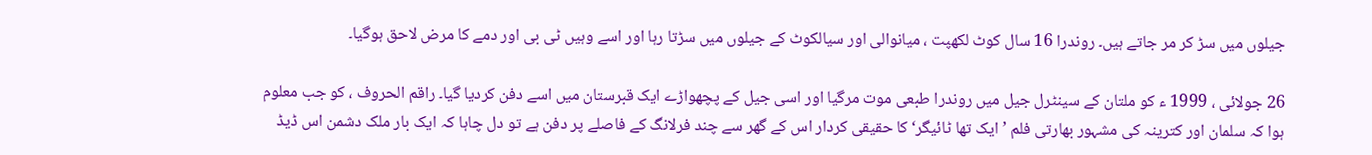جیلوں میں سڑ کر مر جاتے ہیں۔ روندرا 16 سال کوٹ لکھپت ، میانوالی اور سیالکوٹ کے جیلوں میں سڑتا رہا اور اسے وہیں ٹی بی اور دمے کا مرض لاحق ہوگیا۔

26 جولائی ، 1999 ء کو ملتان کے سینٹرل جیل میں روندرا طبعی موت مرگیا اور اسی جیل کے پچھواڑے ایک قبرستان میں اسے دفن کردیا گیا۔ راقم الحروف ، کو جب معلوم ہوا کہ سلمان اور کترینہ کی مشہور بھارتی فلم ’ ایک تھا ٹائیگر‘ کا حقیقی کردار اس کے گھر سے چند فرلانگ کے فاصلے پر دفن ہے تو دل چاہا کہ ایک بار ملک دشمن اس ڈیڈ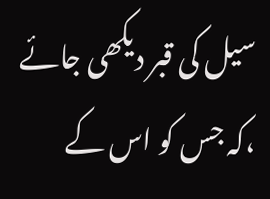سیل کی قبر دیکھی جائے ،کہ جس کو اس کے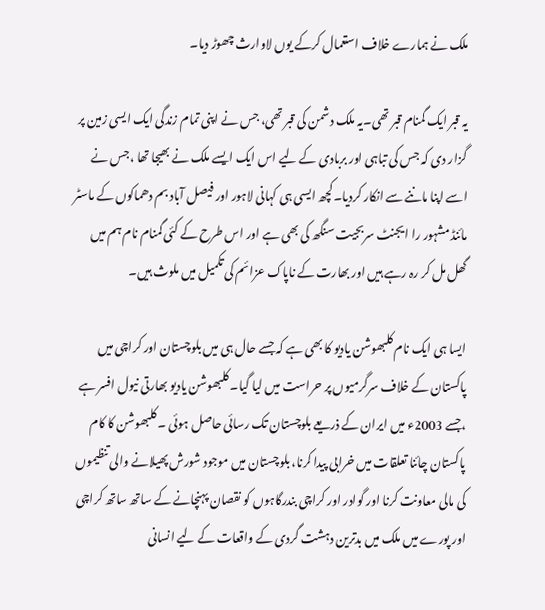ملک نے ہمارے خلاف استعمال کرکے یوں لاوارث چھوڑ دیا۔

یہ قبر ایک گمنام قبر تھی۔یہ ملک دشمن کی قبر تھی، جس نے اپنی تمام زندگی ایک ایسی زمین پر گزار دی کہ جس کی تباہی اور بربادی کے لیے اس ایک ایسے ملک نے بھیجا تھا ،جس نے اسے اپنا ماننے سے انکار کردیا۔کچھ ایسی ہی کہانی لاہور اور فیصل آباد بم دھماکوں کے ماسٹر مائنڈ مشہور را ایجنٹ سربجیت سنگھ کی بھی ہے اور اس طرح کے کئی گمنام نام ہم میں گھل مل کر رہ رہے ہیں اور بھارت کے ناپاک عزائم کی تکمیل میں ملوث ہیں۔

ایسا ہی ایک نام کلبھوشن یادیو کا بھی ہے کہ جسے حال ہی میں بلوچستان اور کراچی میں پاکستان کے خلاف سرگرمیوں پر حراست میں لیا گیا۔ کلبھوشن یادیو بھارتی نیول افسر ہے ،جسے 2003ء میں ایران کے ذریعے بلوچستان تک رسائی حاصل ہوئی ۔ کلبھوشن کا کام پاکستان چائنا تعلقات میں خرابی پیدا کرنا، بلوچستان میں موجود شورش پھیلانے والی تنظیموں کی مالی معاونت کرنا اور گوادر اور کراچی بندرگاہوں کو نقصان پہنچانے کے ساتھ ساتھ کراچی اور پورے میں ملک میں بدترین دہشت گردی کے واقعات کے لیے انسانی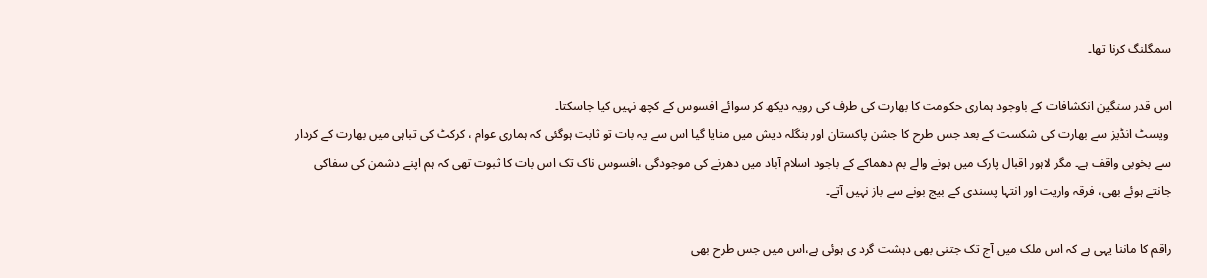سمگلنگ کرنا تھا۔

اس قدر سنگین انکشافات کے باوجود ہماری حکومت کا بھارت کی طرف کی رویہ دیکھ کر سوائے افسوس کے کچھ نہیں کیا جاسکتا۔
 ویسٹ انڈیز سے بھارت کی شکست کے بعد جس طرح کا جشن پاکستان اور بنگلہ دیش میں منایا گیا اس سے یہ بات تو ثابت ہوگئی کہ ہماری عوام ، کرکٹ کی تباہی میں بھارت کے کردار سے بخوبی واقف ہے۔ مگر لاہور اقبال پارک میں ہونے والے بم دھماکے کے باجود اسلام آباد میں دھرنے کی موجودگی ،افسوس ناک تک اس بات کا ثبوت تھی کہ ہم اپنے دشمن کی سفاکی جانتے ہوئے بھی، فرقہ واریت اور انتہا پسندی کے بیج بونے سے باز نہیں آتے۔

راقم کا ماننا یہی ہے کہ اس ملک میں آج تک جتنی بھی دہشت گرد ی ہوئی ہے،اس میں جس طرح بھی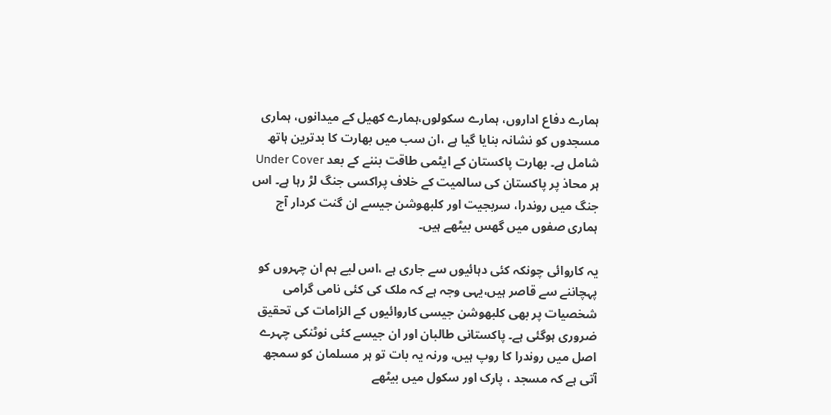ہمارے دفاع اداروں، ہمارے سکولوں،ہمارے کھیل کے میدانوں، ہماری مسجدوں کو نشانہ بنایا گیا ہے ،ان سب میں بھارت کا بدترین ہاتھ شامل ہے۔ بھارت پاکستان کے ایٹمی طاقت بننے کے بعد Under Cover ہر محاذ پر پاکستان کی سالمیت کے خلاف پراکسی جنگ لڑ رہا ہے۔ اس جنگ میں روندرا، سربجیت اور کلبھوشن جیسے ان گنت کردار آج ہماری صفوں میں گھس بیٹھے ہیں۔

یہ کاروائی چونکہ کئی دہائیوں سے جاری ہے ،اس لیے ہم ان چہروں کو پہچاننے سے قاصر ہیں،یہی وجہ ہے کہ ملک کی کئی نامی گرامی شخصیات پر بھی کلبھوشن جیسی کاروائیوں کے الزامات کی تحقیق ضروری ہوگئی ہے۔ پاکستانی طالبان اور ان جیسے کئی نوٹنکی چہرے اصل میں روندرا کا روپ ہیں، ورنہ یہ بات تو ہر مسلمان کو سمجھ آتی ہے کہ مسجد ، پارک اور سکول میں بیٹھے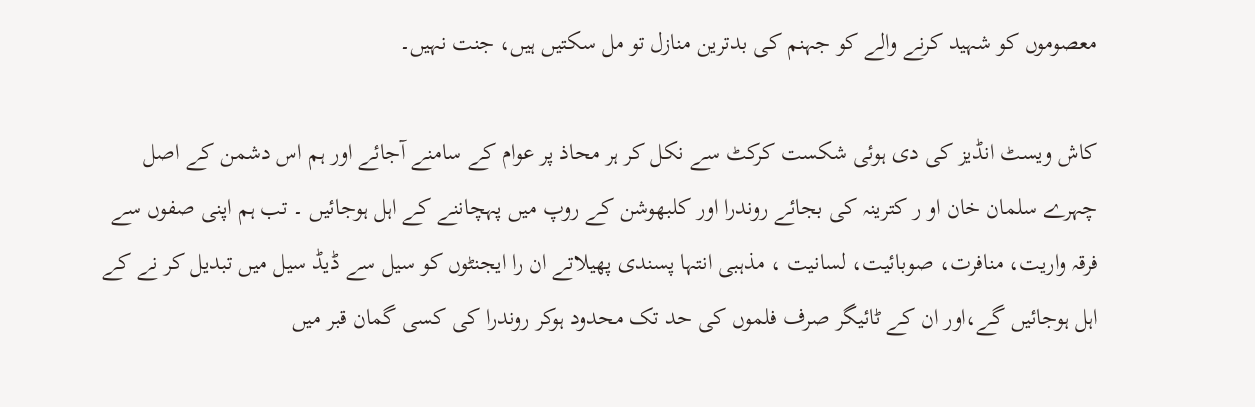معصوموں کو شہید کرنے والے کو جہنم کی بدترین منازل تو مل سکتیں ہیں، جنت نہیں۔

کاش ویسٹ انڈیز کی دی ہوئی شکست کرکٹ سے نکل کر ہر محاذ پر عوام کے سامنے آجائے اور ہم اس دشمن کے اصل چہرے سلمان خان او ر کترینہ کی بجائے روندرا اور کلبھوشن کے روپ میں پہچاننے کے اہل ہوجائیں ۔ تب ہم اپنی صفوں سے فرقہ واریت، منافرت، صوبائیت، لسانیت ، مذہبی انتہا پسندی پھیلاتے ان را ایجنٹوں کو سیل سے ڈیڈ سیل میں تبدیل کر نے کے اہل ہوجائیں گے،اور ان کے ٹائیگر صرف فلموں کی حد تک محدود ہوکر روندرا کی کسی گمان قبر میں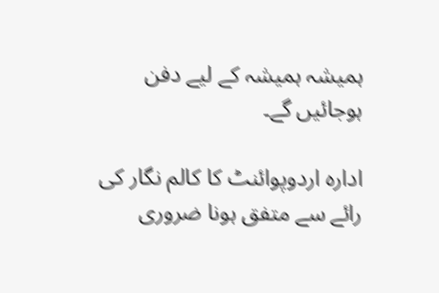ہمیشہ ہمیشہ کے لیے دفن ہوجائیں گے۔

ادارہ اردوپوائنٹ کا کالم نگار کی رائے سے متفق ہونا ضروری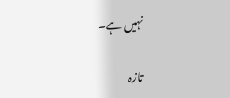نہیں ہے۔

تازہ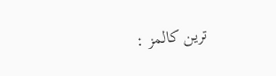ترین کالمز :